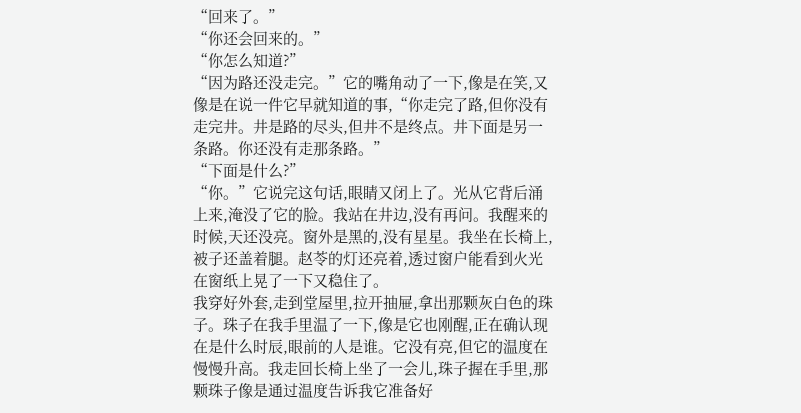“回来了。”
“你还会回来的。”
“你怎么知道?”
“因为路还没走完。”它的嘴角动了一下,像是在笑,又像是在说一件它早就知道的事,“你走完了路,但你没有走完井。井是路的尽头,但井不是终点。井下面是另一条路。你还没有走那条路。”
“下面是什么?”
“你。”它说完这句话,眼睛又闭上了。光从它背后涌上来,淹没了它的脸。我站在井边,没有再问。我醒来的时候,天还没亮。窗外是黑的,没有星星。我坐在长椅上,被子还盖着腿。赵苓的灯还亮着,透过窗户能看到火光在窗纸上晃了一下又稳住了。
我穿好外套,走到堂屋里,拉开抽屉,拿出那颗灰白色的珠子。珠子在我手里温了一下,像是它也刚醒,正在确认现在是什么时辰,眼前的人是谁。它没有亮,但它的温度在慢慢升高。我走回长椅上坐了一会儿,珠子握在手里,那颗珠子像是通过温度告诉我它准备好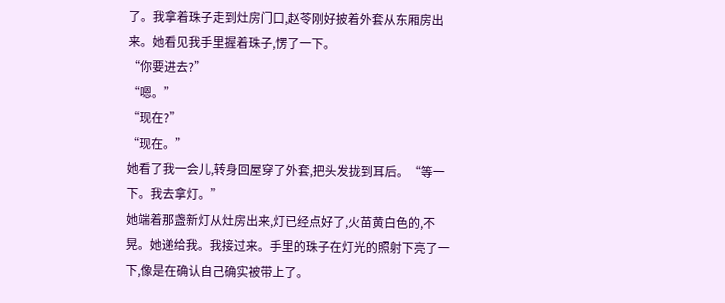了。我拿着珠子走到灶房门口,赵苓刚好披着外套从东厢房出来。她看见我手里握着珠子,愣了一下。
“你要进去?”
“嗯。”
“现在?”
“现在。”
她看了我一会儿,转身回屋穿了外套,把头发拢到耳后。“等一下。我去拿灯。”
她端着那盏新灯从灶房出来,灯已经点好了,火苗黄白色的,不晃。她递给我。我接过来。手里的珠子在灯光的照射下亮了一下,像是在确认自己确实被带上了。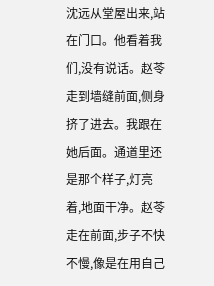沈远从堂屋出来,站在门口。他看着我们,没有说话。赵苓走到墙缝前面,侧身挤了进去。我跟在她后面。通道里还是那个样子,灯亮着,地面干净。赵苓走在前面,步子不快不慢,像是在用自己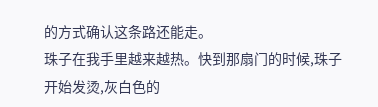的方式确认这条路还能走。
珠子在我手里越来越热。快到那扇门的时候,珠子开始发烫,灰白色的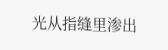光从指缝里渗出